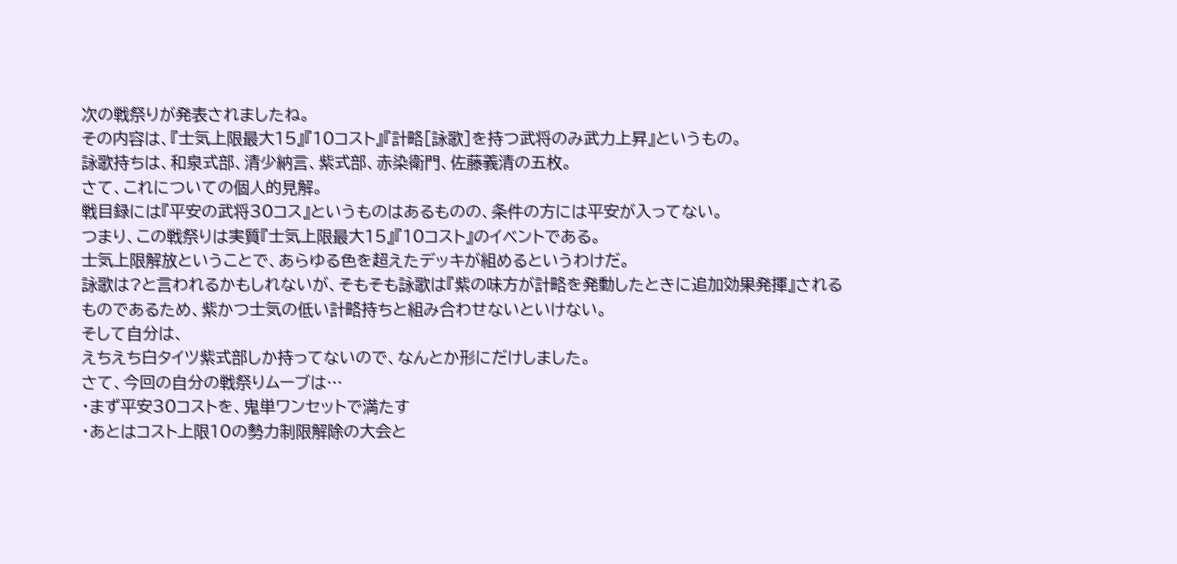次の戦祭りが発表されましたね。
その内容は、『士気上限最大15』『10コスト』『計略[詠歌]を持つ武将のみ武力上昇』というもの。
詠歌持ちは、和泉式部、清少納言、紫式部、赤染衛門、佐藤義清の五枚。
さて、これについての個人的見解。
戦目録には『平安の武将30コス』というものはあるものの、条件の方には平安が入ってない。
つまり、この戦祭りは実質『士気上限最大15』『10コスト』のイベントである。
士気上限解放ということで、あらゆる色を超えたデッキが組めるというわけだ。
詠歌は?と言われるかもしれないが、そもそも詠歌は『紫の味方が計略を発動したときに追加効果発揮』されるものであるため、紫かつ士気の低い計略持ちと組み合わせないといけない。
そして自分は、
えちえち白タイツ紫式部しか持ってないので、なんとか形にだけしました。
さて、今回の自分の戦祭りムーブは…
・まず平安30コストを、鬼単ワンセットで満たす
・あとはコスト上限10の勢力制限解除の大会と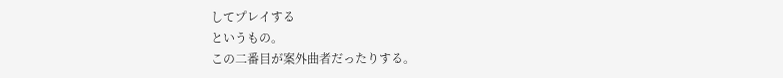してプレイする
というもの。
この二番目が案外曲者だったりする。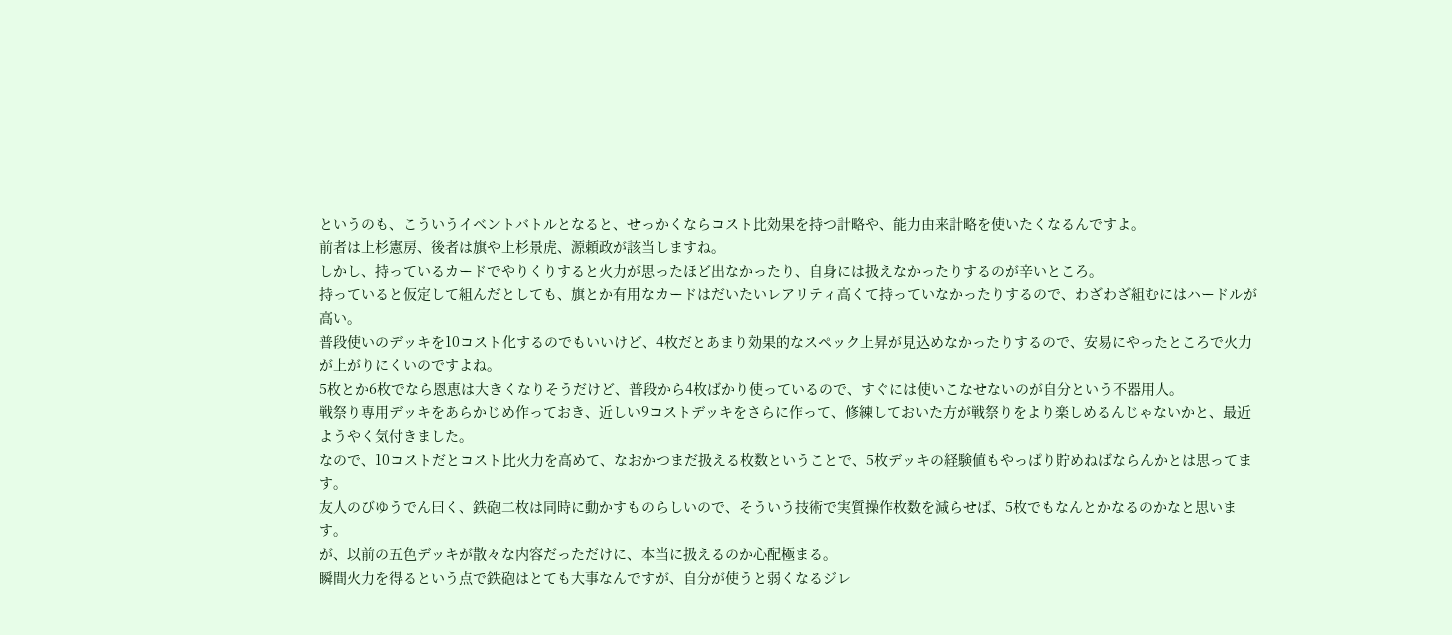というのも、こういうイベントバトルとなると、せっかくならコスト比効果を持つ計略や、能力由来計略を使いたくなるんですよ。
前者は上杉憲房、後者は旗や上杉景虎、源頼政が該当しますね。
しかし、持っているカードでやりくりすると火力が思ったほど出なかったり、自身には扱えなかったりするのが辛いところ。
持っていると仮定して組んだとしても、旗とか有用なカードはだいたいレアリティ高くて持っていなかったりするので、わざわざ組むにはハードルが高い。
普段使いのデッキを10コスト化するのでもいいけど、4枚だとあまり効果的なスペック上昇が見込めなかったりするので、安易にやったところで火力が上がりにくいのですよね。
5枚とか6枚でなら恩恵は大きくなりそうだけど、普段から4枚ばかり使っているので、すぐには使いこなせないのが自分という不器用人。
戦祭り専用デッキをあらかじめ作っておき、近しい9コストデッキをさらに作って、修練しておいた方が戦祭りをより楽しめるんじゃないかと、最近ようやく気付きました。
なので、10コストだとコスト比火力を高めて、なおかつまだ扱える枚数ということで、5枚デッキの経験値もやっぱり貯めねばならんかとは思ってます。
友人のびゆうでん曰く、鉄砲二枚は同時に動かすものらしいので、そういう技術で実質操作枚数を減らせば、5枚でもなんとかなるのかなと思います。
が、以前の五色デッキが散々な内容だっただけに、本当に扱えるのか心配極まる。
瞬間火力を得るという点で鉄砲はとても大事なんですが、自分が使うと弱くなるジレ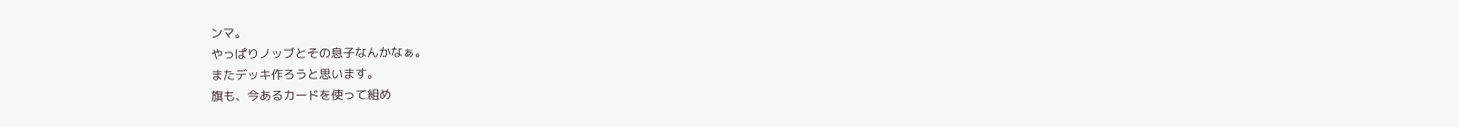ンマ。
やっぱりノッブとその息子なんかなぁ。
またデッキ作ろうと思います。
旗も、今あるカードを使って組め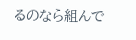るのなら組んで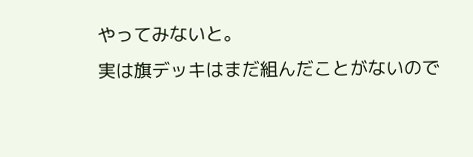やってみないと。
実は旗デッキはまだ組んだことがないので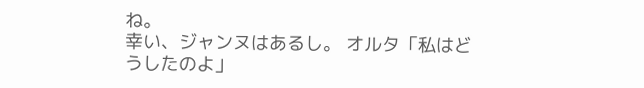ね。
幸い、ジャンヌはあるし。 オルタ「私はどうしたのよ」